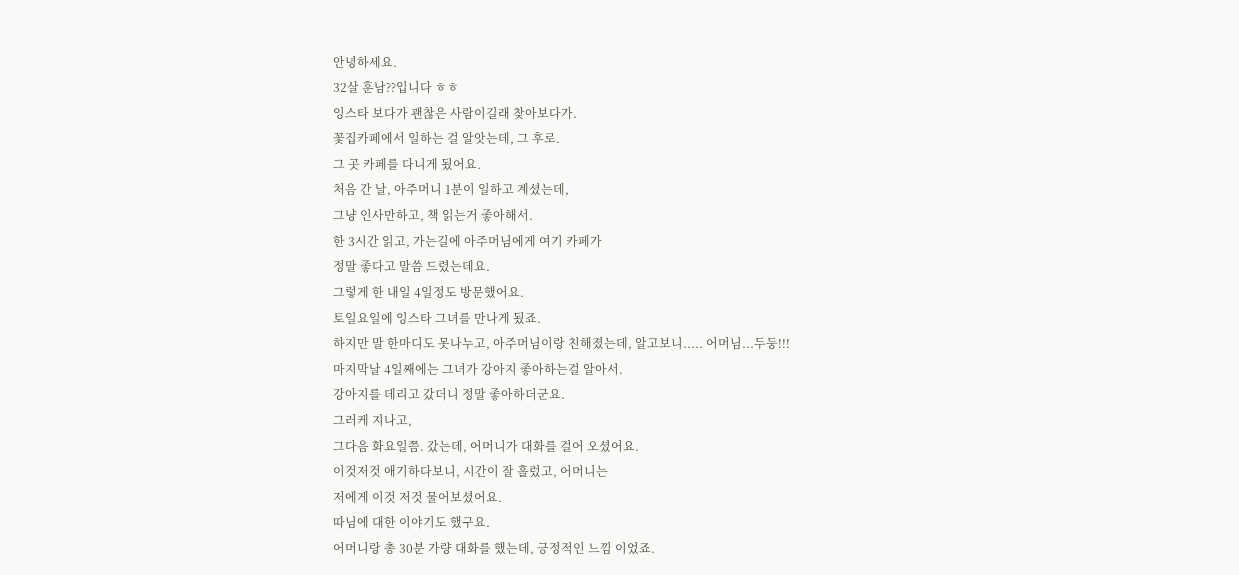안녕하세요.
32살 훈남??입니다 ㅎㅎ
잉스타 보다가 괜찮은 사람이길래 찾아보다가.
꽃집카페에서 일하는 걸 알앗는데, 그 후로.
그 곳 카페를 다니게 됬어요.
처음 간 날, 아주머니 1분이 일하고 계셨는데,
그냥 인사만하고, 책 읽는거 좋아해서.
한 3시간 읽고, 가는길에 아주머님에게 여기 카페가
정말 좋다고 말씀 드렸는데요.
그렇게 한 내일 4일정도 방문했어요.
토일요일에 잉스타 그녀를 만나게 됬죠.
하지만 말 한마디도 못나누고, 아주머님이랑 친해졌는데, 알고보니..... 어머님...두둥!!!
마지막날 4일째에는 그녀가 강아지 좋아하는걸 알아서.
강아지를 데리고 갔더니 정말 좋아하더군요.
그러케 지나고,
그다음 화요일쯤. 갔는데, 어머니가 대화를 걸어 오셨어요.
이것저것 애기하다보니, 시간이 잘 흘렀고, 어머니는
저에게 이것 저것 물어보셨어요.
따님에 대한 이야기도 했구요.
어머니랑 총 30분 가량 대화를 했는데, 긍정적인 느낌 이었죠.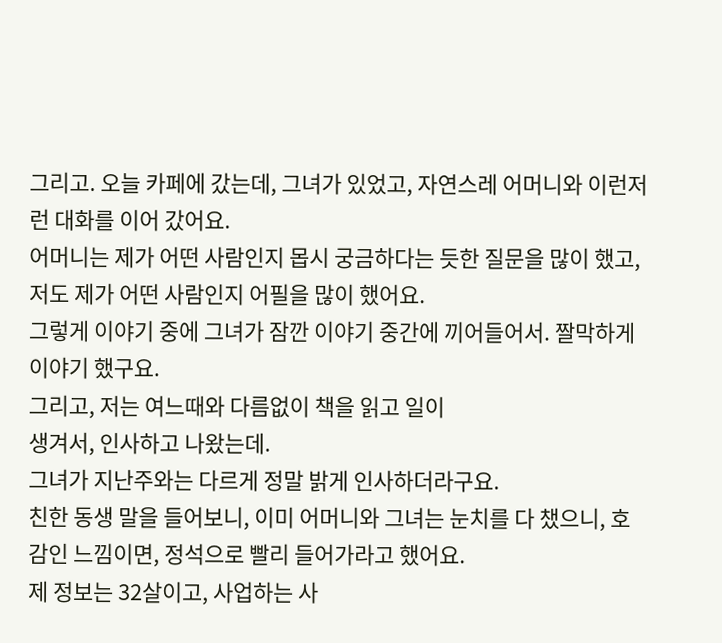그리고. 오늘 카페에 갔는데, 그녀가 있었고, 자연스레 어머니와 이런저런 대화를 이어 갔어요.
어머니는 제가 어떤 사람인지 몹시 궁금하다는 듯한 질문을 많이 했고, 저도 제가 어떤 사람인지 어필을 많이 했어요.
그렇게 이야기 중에 그녀가 잠깐 이야기 중간에 끼어들어서. 짤막하게 이야기 했구요.
그리고, 저는 여느때와 다름없이 책을 읽고 일이
생겨서, 인사하고 나왔는데.
그녀가 지난주와는 다르게 정말 밝게 인사하더라구요.
친한 동생 말을 들어보니, 이미 어머니와 그녀는 눈치를 다 챘으니, 호감인 느낌이면, 정석으로 빨리 들어가라고 했어요.
제 정보는 32살이고, 사업하는 사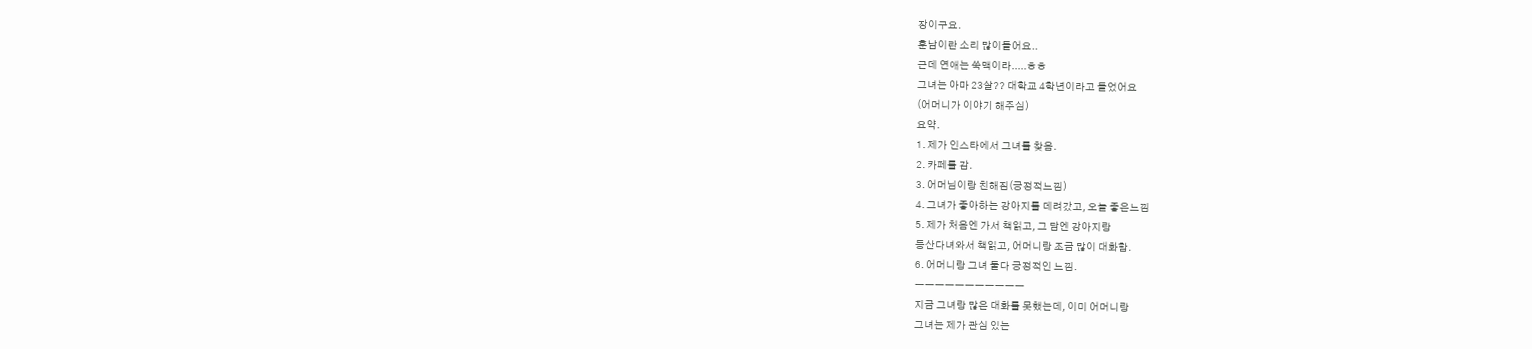장이구요.
훈남이란 소리 많이들어요..
근데 연애는 쑥맥이라.....ㅎㅎ
그녀는 아마 23살?? 대학교 4학년이라고 들었어요
(어머니가 이야기 해주심)
요약.
1. 제가 인스타에서 그녀를 찾음.
2. 카페를 감.
3. 어머님이랑 친해짐(긍정적느낌)
4. 그녀가 좋아하는 강아지를 데려갔고, 오늘 좋은느낌
5. 제가 처음엔 가서 책읽고, 그 담엔 강아지랑
등산다녀와서 책읽고, 어머니랑 조금 많이 대화함.
6. 어머니랑 그녀 둘다 긍정적인 느낌.
ㅡㅡㅡㅡㅡㅡㅡㅡㅡㅡㅡ
지금 그녀랑 많은 대화를 못했는데, 이미 어머니랑
그녀는 제가 관심 있는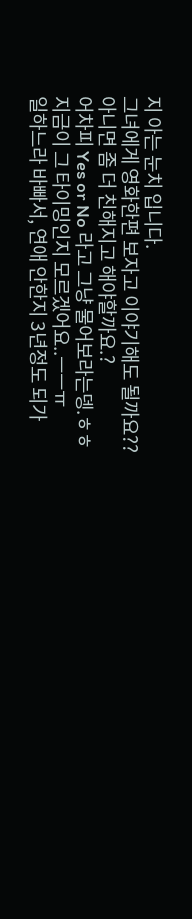지 아는 눈치 입니다.
그녀에게 영화한편 보자고 이야기해도 될까요??
아니면 좀 더 친해지고 해야할까요.?
어차피 Yes or No 라고 그냥 물어보라는뎅.ㅎㅎ
지금이 그 타이밍인지 모르겠어요..ㅡㅡㅠ
일하느라 바빠서, 연애 안한지 3년정도 되가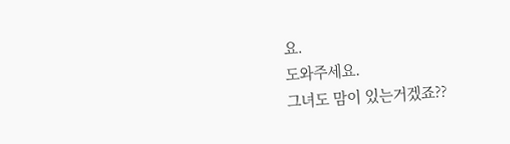요.
도와주세요.
그녀도 맘이 있는거겠죠??